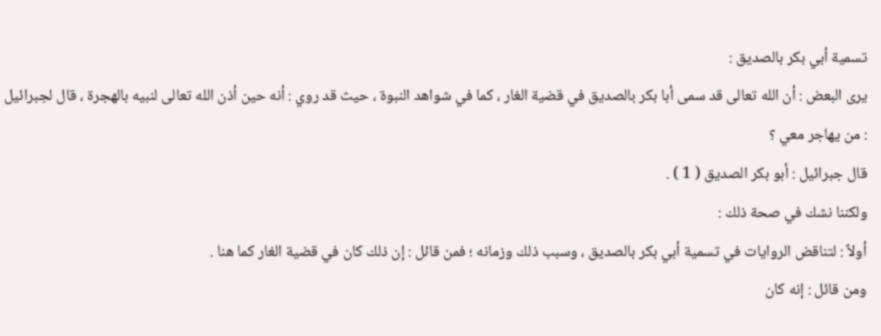تسمية أبي بكر بالصديق :
يرى البعض : أن الله تعالى قد سمى أبا بكر بالصديق في قضية الغار ، كما في شواهد النبوة ، حيث قد روي : أنه حين أذن الله تعالى لنبيه بالهجرة ، قال لجبرائيل : من يهاجر معي ؟
قال جبرائيل : أبو بكر الصديق ( 1 ) .
ولكننا نشك في صحة ذلك :
أولاً : لتناقض الروايات في تسمية أبي بكر بالصديق ، وسبب ذلك وزمانه ؛ فمن قائل : إن ذلك كان في قضية الغار كما هنا .
ومن قائل : إنه كان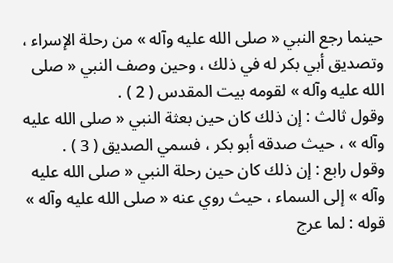حينما رجع النبي « صلى الله عليه وآله » من رحلة الإسراء ، وتصديق أبي بكر له في ذلك ، وحين وصف النبي « صلى الله عليه وآله » لقومه بيت المقدس ( 2 ) .
وقول ثالث : إن ذلك كان حين بعثة النبي « صلى الله عليه وآله » ، حيث صدقه أبو بكر ، فسمي الصديق ( 3 ) .
وقول رابع : إن ذلك كان حين رحلة النبي « صلى الله عليه وآله » إلى السماء ، حيث روي عنه « صلى الله عليه وآله » قوله : لما عرج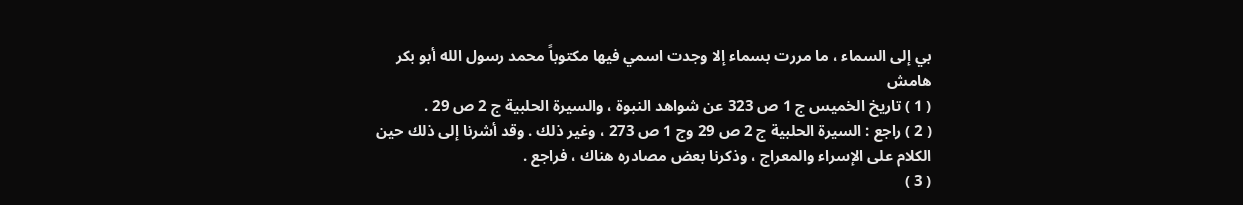بي إلى السماء ، ما مررت بسماء إلا وجدت اسمي فيها مكتوباً محمد رسول الله أبو بكر
هامش
( 1 ) تاريخ الخميس ج 1 ص 323 عن شواهد النبوة ، والسيرة الحلبية ج 2 ص 29 .
( 2 ) راجع : السيرة الحلبية ج 2 ص 29 وج 1 ص 273 ، وغير ذلك . وقد أشرنا إلى ذلك حين الكلام على الإسراء والمعراج ، وذكرنا بعض مصادره هناك ، فراجع .
( 3 )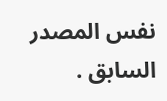نفس المصدر السابق .